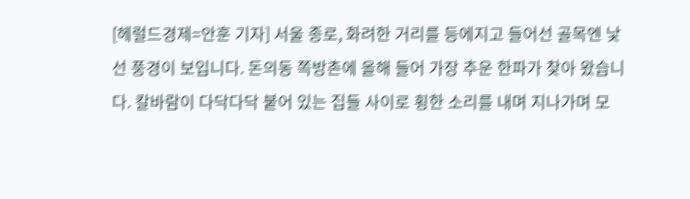[헤럴드경제=안훈 기자] 서울 종로, 화려한 거리를 등에지고 들어선 골목엔 낯선 풍경이 보입니다. 돈의동 쪽방촌에 올해 들어 가장 추운 한파가 찾아 왔습니다. 칼바람이 다닥다닥 붙어 있는 집들 사이로 횡한 소리를 내며 지나가며 모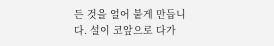든 것을 얼어 붙게 만듭니다. 설이 코앞으로 다가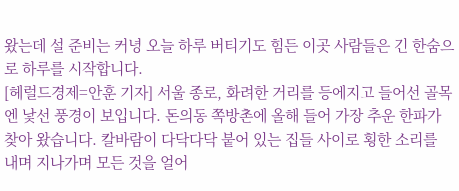왔는데 설 준비는 커녕 오늘 하루 버티기도 힘든 이곳 사람들은 긴 한숨으로 하루를 시작합니다.
[헤럴드경제=안훈 기자] 서울 종로, 화려한 거리를 등에지고 들어선 골목엔 낯선 풍경이 보입니다. 돈의동 쪽방촌에 올해 들어 가장 추운 한파가 찾아 왔습니다. 칼바람이 다닥다닥 붙어 있는 집들 사이로 횡한 소리를 내며 지나가며 모든 것을 얼어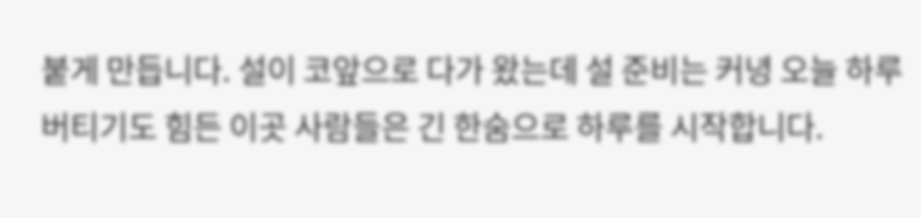붙게 만듭니다. 설이 코앞으로 다가 왔는데 설 준비는 커녕 오늘 하루 버티기도 힘든 이곳 사람들은 긴 한숨으로 하루를 시작합니다.